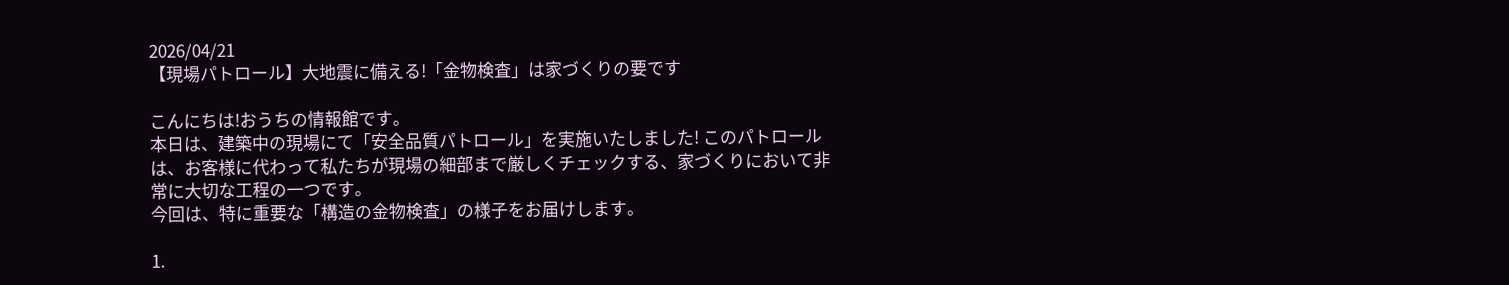2026/04/21
【現場パトロール】大地震に備える!「金物検査」は家づくりの要です

こんにちは!おうちの情報館です。
本日は、建築中の現場にて「安全品質パトロール」を実施いたしました! このパトロールは、お客様に代わって私たちが現場の細部まで厳しくチェックする、家づくりにおいて非常に大切な工程の一つです。
今回は、特に重要な「構造の金物検査」の様子をお届けします。

1.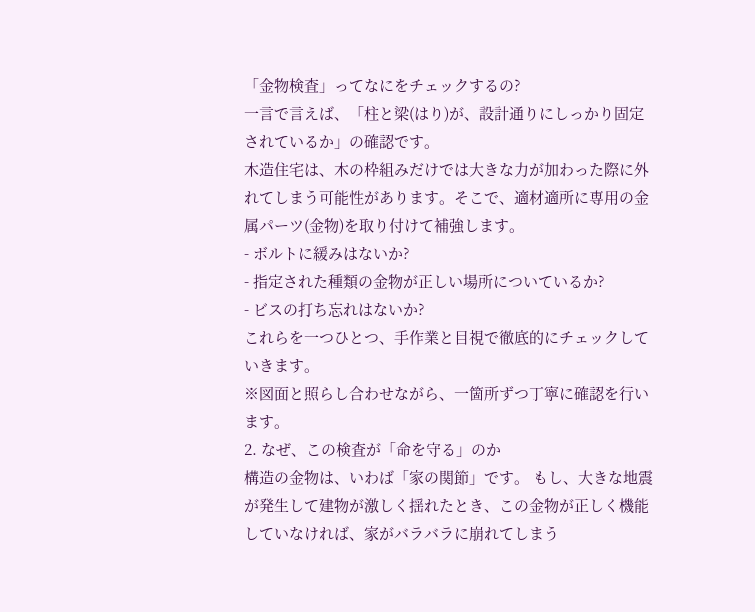「金物検査」ってなにをチェックするの?
一言で言えば、「柱と梁(はり)が、設計通りにしっかり固定されているか」の確認です。
木造住宅は、木の枠組みだけでは大きな力が加わった際に外れてしまう可能性があります。そこで、適材適所に専用の金属パーツ(金物)を取り付けて補強します。
- ボルトに緩みはないか?
- 指定された種類の金物が正しい場所についているか?
- ビスの打ち忘れはないか?
これらを一つひとつ、手作業と目視で徹底的にチェックしていきます。
※図面と照らし合わせながら、一箇所ずつ丁寧に確認を行います。
2. なぜ、この検査が「命を守る」のか
構造の金物は、いわば「家の関節」です。 もし、大きな地震が発生して建物が激しく揺れたとき、この金物が正しく機能していなければ、家がバラバラに崩れてしまう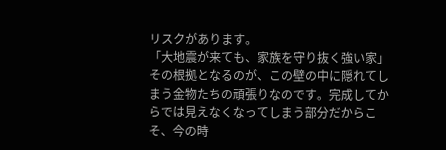リスクがあります。
「大地震が来ても、家族を守り抜く強い家」
その根拠となるのが、この壁の中に隠れてしまう金物たちの頑張りなのです。完成してからでは見えなくなってしまう部分だからこそ、今の時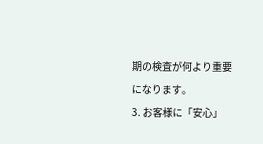期の検査が何より重要になります。
3. お客様に「安心」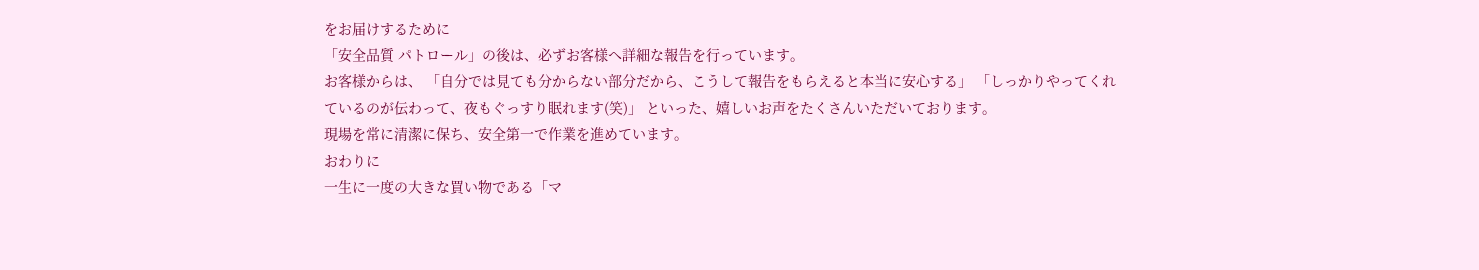をお届けするために
「安全品質 パトロール」の後は、必ずお客様へ詳細な報告を行っています。
お客様からは、 「自分では見ても分からない部分だから、こうして報告をもらえると本当に安心する」 「しっかりやってくれているのが伝わって、夜もぐっすり眠れます(笑)」 といった、嬉しいお声をたくさんいただいております。
現場を常に清潔に保ち、安全第一で作業を進めています。
おわりに
一生に一度の大きな買い物である「マ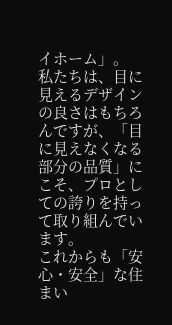イホーム」。 私たちは、目に見えるデザインの良さはもちろんですが、「目に見えなくなる部分の品質」にこそ、プロとしての誇りを持って取り組んでいます。
これからも「安心・安全」な住まい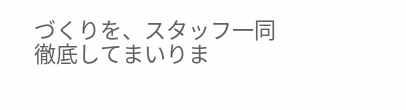づくりを、スタッフ一同徹底してまいりま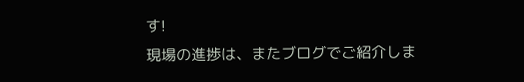す!
現場の進捗は、またブログでご紹介しま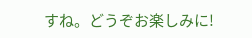すね。どうぞお楽しみに!